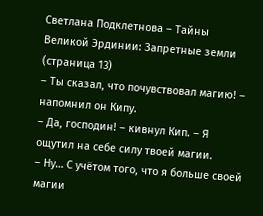Светлана Подклетнова – Тайны Великой Эрдинии: Запретные земли (страница 13)
– Ты сказал, что почувствовал магию! – напомнил он Кипу.
– Да, господин! – кивнул Кип. – Я ощутил на себе силу твоей магии.
– Ну… С учётом того, что я больше своей магии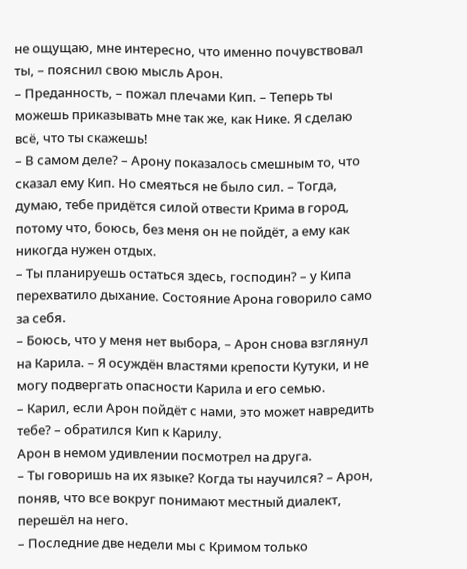не ощущаю, мне интересно, что именно почувствовал ты, – пояснил свою мысль Арон.
– Преданность, – пожал плечами Кип. – Теперь ты можешь приказывать мне так же, как Нике. Я сделаю всё, что ты скажешь!
– В самом деле? – Арону показалось смешным то, что сказал ему Кип. Но смеяться не было сил. – Тогда, думаю, тебе придётся силой отвести Крима в город, потому что, боюсь, без меня он не пойдёт, а ему как никогда нужен отдых.
– Ты планируешь остаться здесь, господин? – у Кипа перехватило дыхание. Состояние Арона говорило само за себя.
– Боюсь, что у меня нет выбора, – Арон снова взглянул на Карила. – Я осуждён властями крепости Кутуки, и не могу подвергать опасности Карила и его семью.
– Карил, если Арон пойдёт с нами, это может навредить тебе? – обратился Кип к Карилу.
Арон в немом удивлении посмотрел на друга.
– Ты говоришь на их языке? Когда ты научился? – Арон, поняв, что все вокруг понимают местный диалект, перешёл на него.
– Последние две недели мы с Кримом только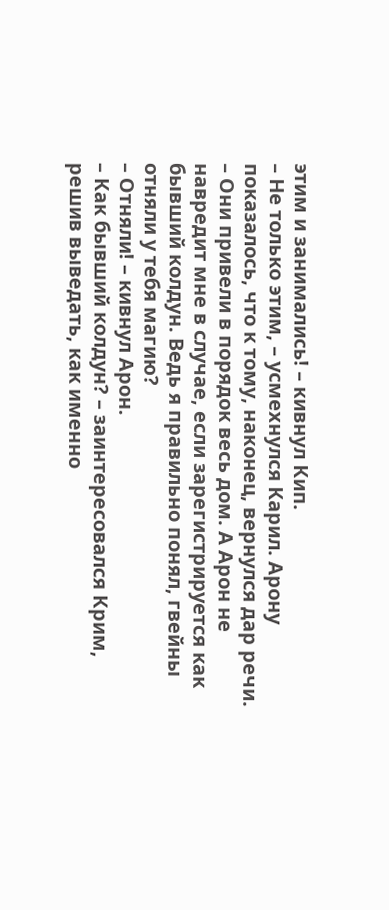этим и занимались! – кивнул Кип.
– Не только этим, – усмехнулся Карил. Арону показалось, что к тому, наконец, вернулся дар речи. – Они привели в порядок весь дом. А Арон не навредит мне в случае, если зарегистрируется как бывший колдун. Ведь я правильно понял, гвейны отняли у тебя магию?
– Отняли! – кивнул Арон.
– Как бывший колдун? – заинтересовался Крим, решив выведать, как именно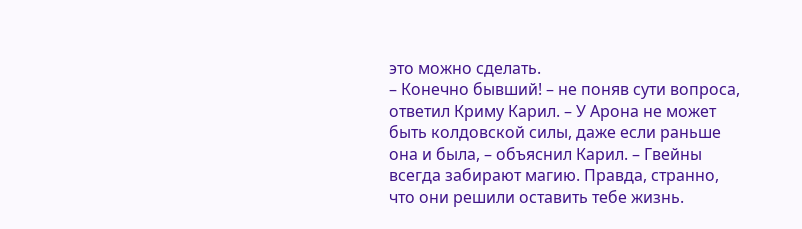это можно сделать.
– Конечно бывший! – не поняв сути вопроса, ответил Криму Карил. – У Арона не может быть колдовской силы, даже если раньше она и была, – объяснил Карил. – Гвейны всегда забирают магию. Правда, странно, что они решили оставить тебе жизнь.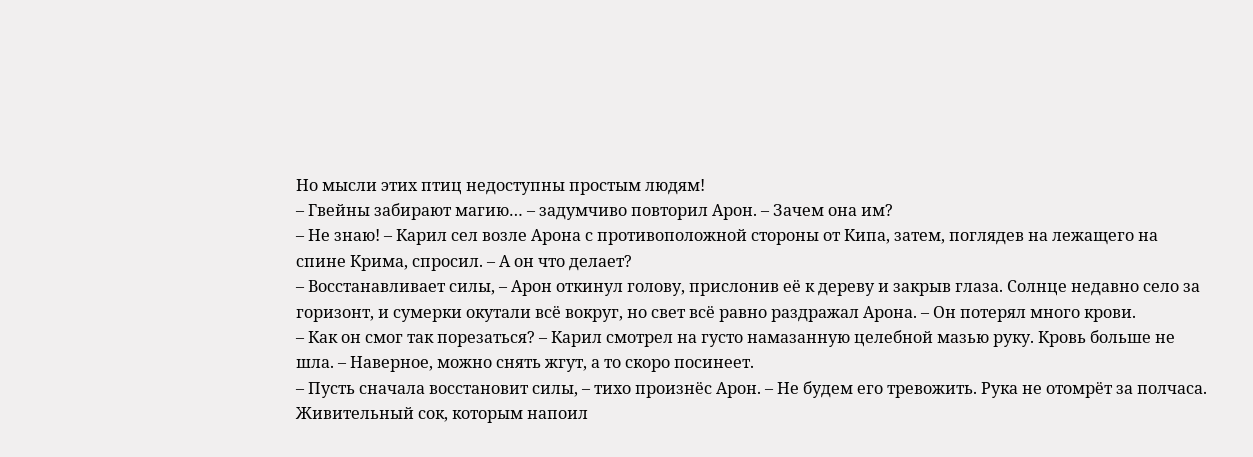Но мысли этих птиц недоступны простым людям!
– Гвейны забирают магию… – задумчиво повторил Арон. – Зачем она им?
– Не знаю! – Карил сел возле Арона с противоположной стороны от Кипа, затем, поглядев на лежащего на спине Крима, спросил. – А он что делает?
– Восстанавливает силы, – Арон откинул голову, прислонив её к дереву и закрыв глаза. Солнце недавно село за горизонт, и сумерки окутали всё вокруг, но свет всё равно раздражал Арона. – Он потерял много крови.
– Как он смог так порезаться? – Карил смотрел на густо намазанную целебной мазью руку. Кровь больше не шла. – Наверное, можно снять жгут, а то скоро посинеет.
– Пусть сначала восстановит силы, – тихо произнёс Арон. – Не будем его тревожить. Рука не отомрёт за полчаса.
Живительный сок, которым напоил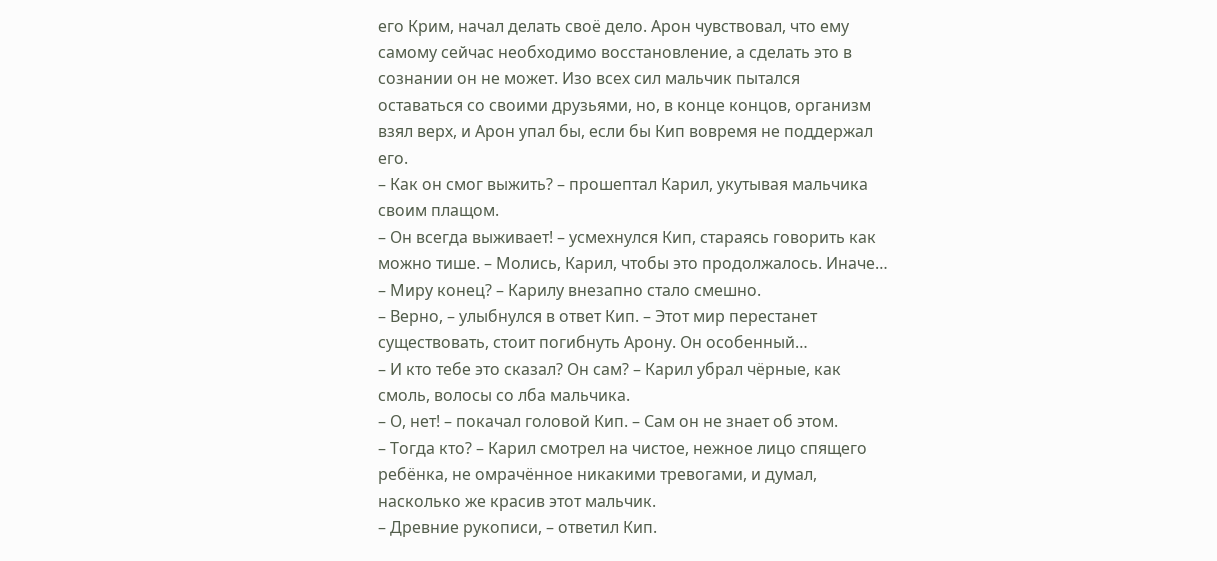его Крим, начал делать своё дело. Арон чувствовал, что ему самому сейчас необходимо восстановление, а сделать это в сознании он не может. Изо всех сил мальчик пытался оставаться со своими друзьями, но, в конце концов, организм взял верх, и Арон упал бы, если бы Кип вовремя не поддержал его.
– Как он смог выжить? – прошептал Карил, укутывая мальчика своим плащом.
– Он всегда выживает! – усмехнулся Кип, стараясь говорить как можно тише. – Молись, Карил, чтобы это продолжалось. Иначе…
– Миру конец? – Карилу внезапно стало смешно.
– Верно, – улыбнулся в ответ Кип. – Этот мир перестанет существовать, стоит погибнуть Арону. Он особенный…
– И кто тебе это сказал? Он сам? – Карил убрал чёрные, как смоль, волосы со лба мальчика.
– О, нет! – покачал головой Кип. – Сам он не знает об этом.
– Тогда кто? – Карил смотрел на чистое, нежное лицо спящего ребёнка, не омрачённое никакими тревогами, и думал, насколько же красив этот мальчик.
– Древние рукописи, – ответил Кип.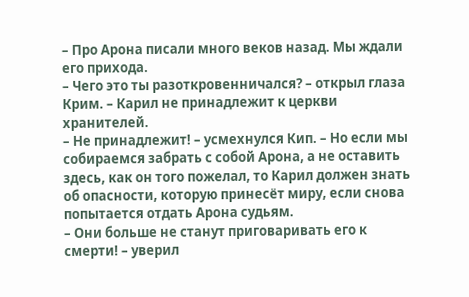– Про Арона писали много веков назад. Мы ждали его прихода.
– Чего это ты разоткровенничался? – открыл глаза Крим. – Карил не принадлежит к церкви хранителей.
– Не принадлежит! – усмехнулся Кип. – Но если мы собираемся забрать с собой Арона, а не оставить здесь, как он того пожелал, то Карил должен знать об опасности, которую принесёт миру, если снова попытается отдать Арона судьям.
– Они больше не станут приговаривать его к смерти! – уверил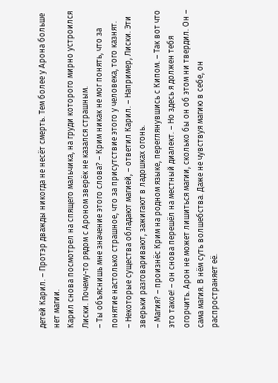детей Карил. – Протэр дважды никогда не несёт смерть. Тем более у Арона больше нет магии.
Карил снова посмотрел на спящего мальчика, на груди которого мирно устроился Лиски. Почему-то рядом с Ароном зверёк не казался страшным.
– Ты объяснишь мне значение этого слова? – Крим никак не мог понять, что за понятие настолько страшное, что за присутствие этого у человека, того казнят.
– Некоторые существа обладают магией, – ответил Карил. – Например, Лиски. Эти зверьки разговаривают, зажигают в ладошках огонь.
– Магия? – произнёс Крим на родном языке, переглянувшись с Кипом. – Так вот что это такое! – он снова перешёл на местный диалект. – Но здесь я должен тебя огорчить. Арон не может лишиться магии, сколько бы он об этом ни твердил. Он – сама магия. В нём суть волшебства. Даже не чувствуя магию в себе, он распространяет её.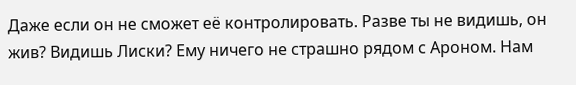Даже если он не сможет её контролировать. Разве ты не видишь, он жив? Видишь Лиски? Ему ничего не страшно рядом с Ароном. Нам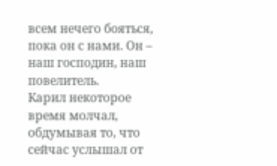всем нечего бояться, пока он с нами. Он – наш господин, наш повелитель.
Карил некоторое время молчал, обдумывая то, что сейчас услышал от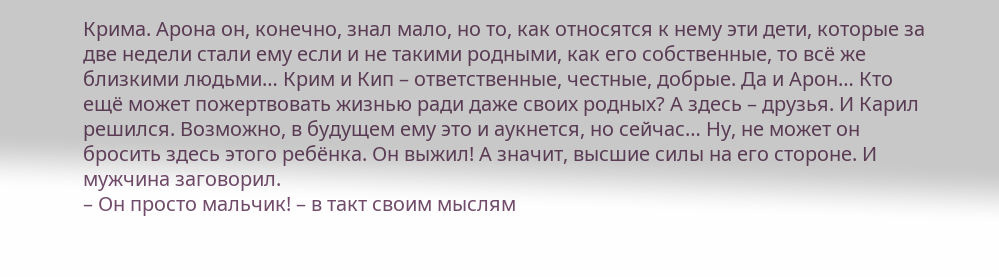Крима. Арона он, конечно, знал мало, но то, как относятся к нему эти дети, которые за две недели стали ему если и не такими родными, как его собственные, то всё же близкими людьми… Крим и Кип – ответственные, честные, добрые. Да и Арон… Кто ещё может пожертвовать жизнью ради даже своих родных? А здесь – друзья. И Карил решился. Возможно, в будущем ему это и аукнется, но сейчас… Ну, не может он бросить здесь этого ребёнка. Он выжил! А значит, высшие силы на его стороне. И мужчина заговорил.
– Он просто мальчик! – в такт своим мыслям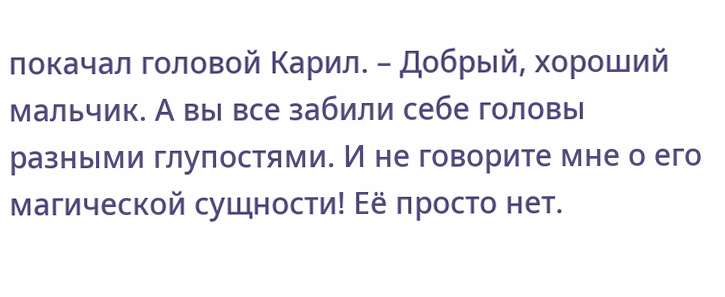покачал головой Карил. – Добрый, хороший мальчик. А вы все забили себе головы разными глупостями. И не говорите мне о его магической сущности! Её просто нет.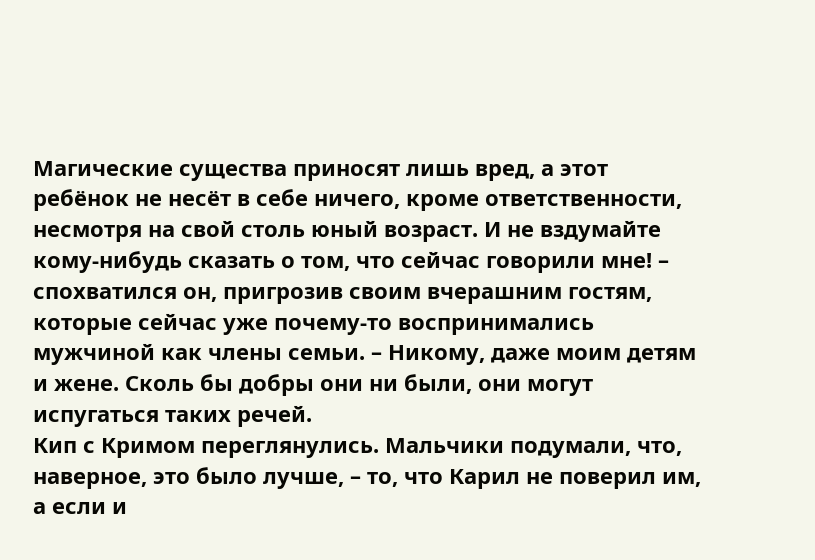Магические существа приносят лишь вред, а этот ребёнок не несёт в себе ничего, кроме ответственности, несмотря на свой столь юный возраст. И не вздумайте кому-нибудь сказать о том, что сейчас говорили мне! – спохватился он, пригрозив своим вчерашним гостям, которые сейчас уже почему-то воспринимались мужчиной как члены семьи. – Никому, даже моим детям и жене. Сколь бы добры они ни были, они могут испугаться таких речей.
Кип с Кримом переглянулись. Мальчики подумали, что, наверное, это было лучше, – то, что Карил не поверил им, а если и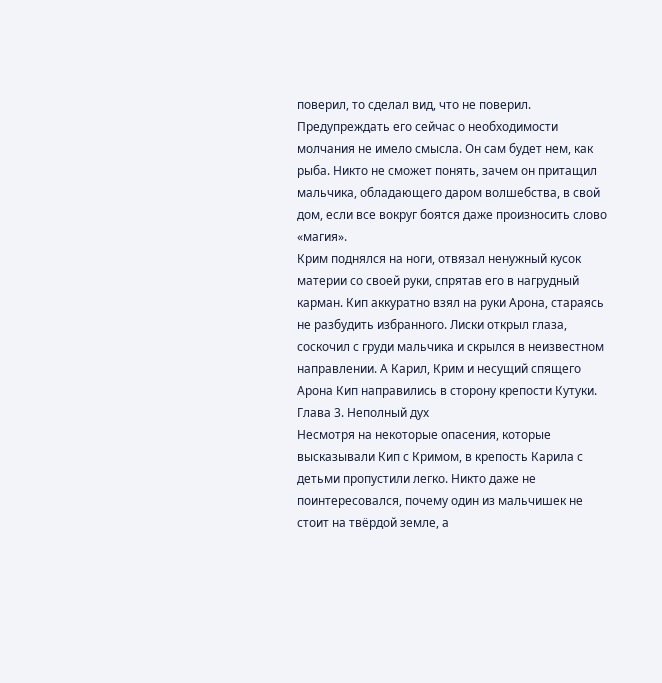поверил, то сделал вид, что не поверил. Предупреждать его сейчас о необходимости молчания не имело смысла. Он сам будет нем, как рыба. Никто не сможет понять, зачем он притащил мальчика, обладающего даром волшебства, в свой дом, если все вокруг боятся даже произносить слово «магия».
Крим поднялся на ноги, отвязал ненужный кусок материи со своей руки, спрятав его в нагрудный карман. Кип аккуратно взял на руки Арона, стараясь не разбудить избранного. Лиски открыл глаза, соскочил с груди мальчика и скрылся в неизвестном направлении. А Карил, Крим и несущий спящего Арона Кип направились в сторону крепости Кутуки.
Глава 3. Неполный дух
Несмотря на некоторые опасения, которые высказывали Кип с Кримом, в крепость Карила с детьми пропустили легко. Никто даже не поинтересовался, почему один из мальчишек не стоит на твёрдой земле, а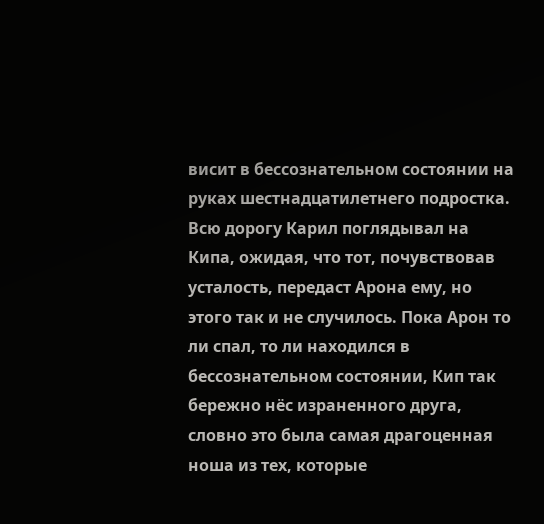висит в бессознательном состоянии на руках шестнадцатилетнего подростка.
Всю дорогу Карил поглядывал на Кипа, ожидая, что тот, почувствовав усталость, передаст Арона ему, но этого так и не случилось. Пока Арон то ли спал, то ли находился в бессознательном состоянии, Кип так бережно нёс израненного друга, словно это была самая драгоценная ноша из тех, которые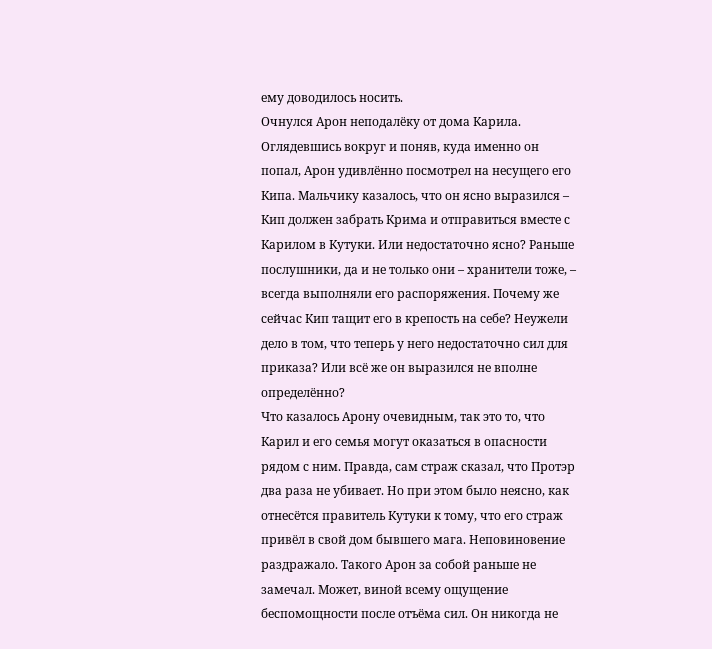ему доводилось носить.
Очнулся Арон неподалёку от дома Карила. Оглядевшись вокруг и поняв, куда именно он попал, Арон удивлённо посмотрел на несущего его Кипа. Мальчику казалось, что он ясно выразился – Кип должен забрать Крима и отправиться вместе с Карилом в Кутуки. Или недостаточно ясно? Раньше послушники, да и не только они – хранители тоже, – всегда выполняли его распоряжения. Почему же сейчас Кип тащит его в крепость на себе? Неужели дело в том, что теперь у него недостаточно сил для приказа? Или всё же он выразился не вполне определённо?
Что казалось Арону очевидным, так это то, что Карил и его семья могут оказаться в опасности рядом с ним. Правда, сам страж сказал, что Протэр два раза не убивает. Но при этом было неясно, как отнесётся правитель Кутуки к тому, что его страж привёл в свой дом бывшего мага. Неповиновение раздражало. Такого Арон за собой раньше не замечал. Может, виной всему ощущение беспомощности после отъёма сил. Он никогда не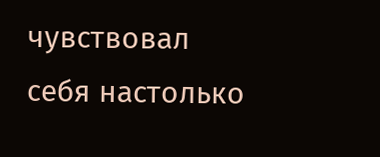чувствовал себя настолько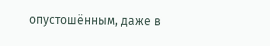опустошённым, даже в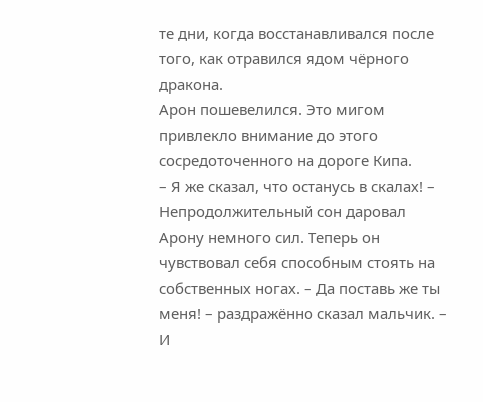те дни, когда восстанавливался после того, как отравился ядом чёрного дракона.
Арон пошевелился. Это мигом привлекло внимание до этого сосредоточенного на дороге Кипа.
– Я же сказал, что останусь в скалах! – Непродолжительный сон даровал Арону немного сил. Теперь он чувствовал себя способным стоять на собственных ногах. – Да поставь же ты меня! – раздражённо сказал мальчик. – И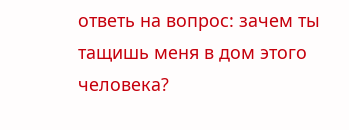ответь на вопрос: зачем ты тащишь меня в дом этого человека?